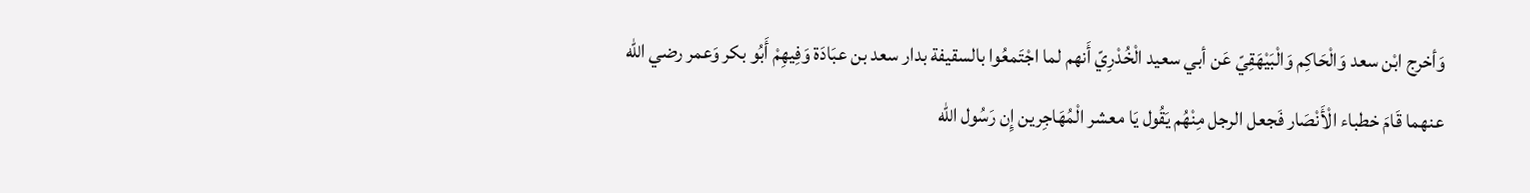وَأخرج ابْن سعد وَالْحَاكِم وَالْبَيْهَقِيّ عَن أبي سعيد الْخُدْرِيّ أَنهم لما اجْتَمعُوا بالسقيفة بدار سعد بن عبَادَة وَفِيهِمْ أَبُو بكر وَعمر رضي الله عنهما قَامَ خطباء الْأَنْصَار فَجعل الرجل مِنْهُم يَقُول يَا معشر الْمُهَاجِرين إِن رَسُول الله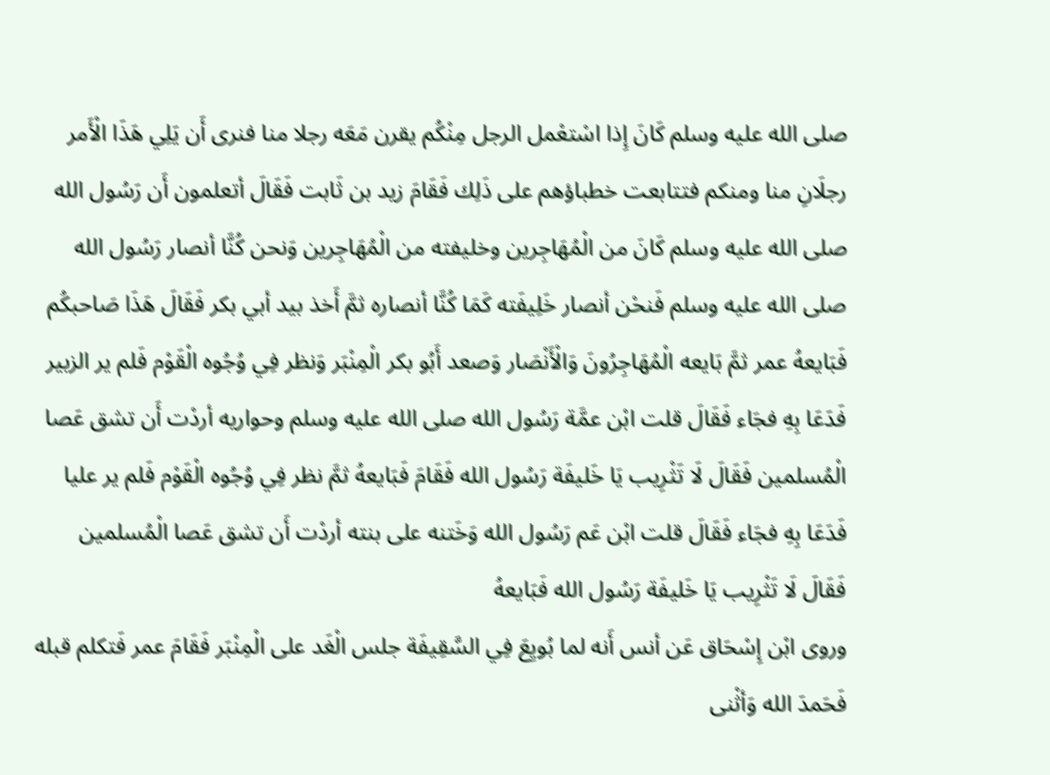صلى الله عليه وسلم كَانَ إِذا اسْتعْمل الرجل مِنْكُم يقرن مَعَه رجلا منا فنرى أَن يَلِي هَذَا الْأَمر رجلَانِ منا ومنكم فتتابعت خطباؤهم على ذَلِك فَقَامَ زيد بن ثَابت فَقَالَ أتعلمون أَن رَسُول الله صلى الله عليه وسلم كَانَ من الْمُهَاجِرين وخليفته من الْمُهَاجِرين وَنحن كُنَّا أنصار رَسُول الله صلى الله عليه وسلم فَنحْن أنصار خَلِيفَته كَمَا كُنَّا أنصاره ثمَّ أَخذ بيد أبي بكر فَقَالَ هَذَا صَاحبكُم فَبَايعهُ عمر ثمَّ بَايعه الْمُهَاجِرُونَ وَالْأَنْصَار وَصعد أَبُو بكر الْمِنْبَر وَنظر فِي وُجُوه الْقَوْم فَلم ير الزبير فَدَعَا بِهِ فجَاء فَقَالَ قلت ابْن عمَّة رَسُول الله صلى الله عليه وسلم وحواريه أردْت أَن تشق عَصا الْمُسلمين فَقَالَ لَا تَثْرِيب يَا خَليفَة رَسُول الله فَقَامَ فَبَايعهُ ثمَّ نظر فِي وُجُوه الْقَوْم فَلم ير عليا فَدَعَا بِهِ فجَاء فَقَالَ قلت ابْن عَم رَسُول الله وَخَتنه على بنته أردْت أَن تشق عَصا الْمُسلمين فَقَالَ لَا تَثْرِيب يَا خَليفَة رَسُول الله فَبَايعهُ
وروى ابْن إِسْحَاق عَن أنس أَنه لما بُويِعَ فِي السَّقِيفَة جلس الْغَد على الْمِنْبَر فَقَامَ عمر فَتكلم قبله فَحَمدَ الله وَأثْنى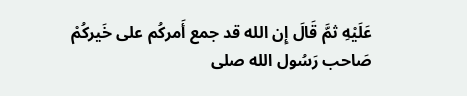عَلَيْهِ ثمَّ قَالَ إِن الله قد جمع أَمركُم على خَيركُمْ صَاحب رَسُول الله صلى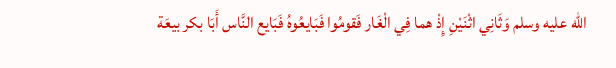الله عليه وسلم وَثَانِي اثْنَيْنِ إِذْ هما فِي الْغَار فَقومُوا فَبَايعُوهُ فَبَايع النَّاس أَبَا بكر بيعَة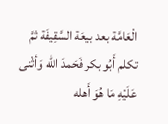الْعَامَّة بعد بيعَة السَّقِيفَة ثمَّ تكلم أَبُو بكر فَحَمدَ الله وَأثْنى عَلَيْهِ مَا هُوَ أَهله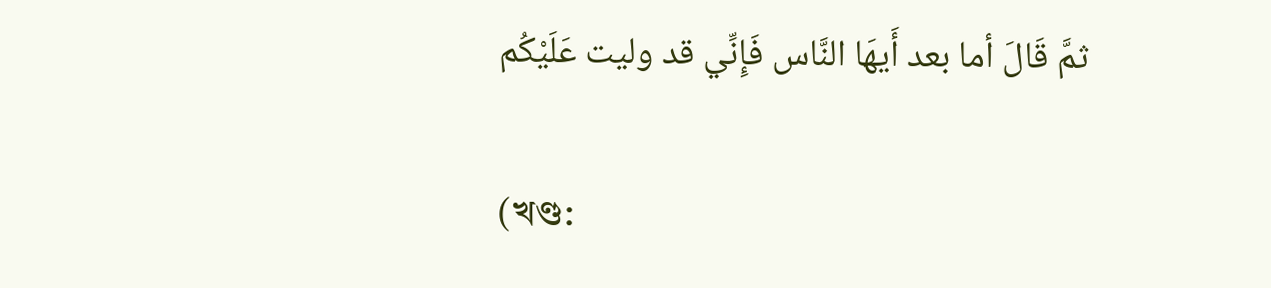ثمَّ قَالَ أما بعد أَيهَا النَّاس فَإِنِّي قد وليت عَلَيْكُم

(খণ্ড: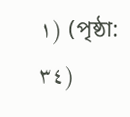١) (পৃষ্ঠা: ٣٤)